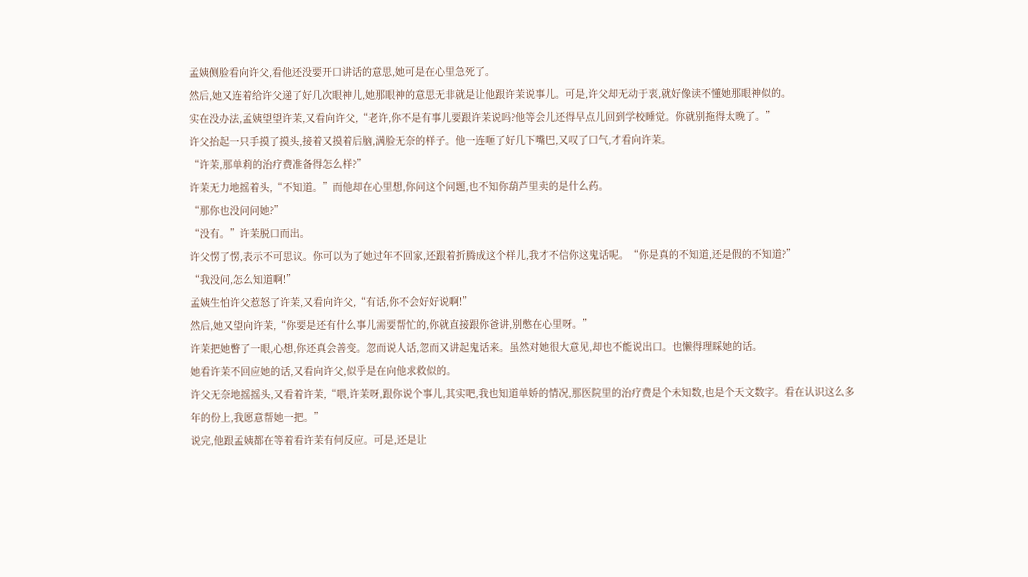孟姨侧脸看向许父,看他还没要开口讲话的意思,她可是在心里急死了。
然后,她又连着给许父递了好几次眼神儿,她那眼神的意思无非就是让他跟许茉说事儿。可是,许父却无动于衷,就好像读不懂她那眼神似的。
实在没办法,孟姨望望许茉,又看向许父,“老许,你不是有事儿要跟许茉说吗?他等会儿还得早点儿回到学校睡觉。你就别拖得太晚了。”
许父抬起一只手摸了摸头,接着又摸着后脑,满脸无奈的样子。他一连咂了好几下嘴巴,又叹了口气,才看向许茉。
“许茉,那单莉的治疗费准备得怎么样?”
许茉无力地摇着头,“不知道。”而他却在心里想,你问这个问题,也不知你葫芦里卖的是什么药。
“那你也没问问她?”
“没有。”许茉脱口而出。
许父愣了愣,表示不可思议。你可以为了她过年不回家,还跟着折腾成这个样儿,我才不信你这鬼话呢。“你是真的不知道,还是假的不知道?”
“我没问,怎么知道啊!”
孟姨生怕许父惹怒了许茉,又看向许父,“有话,你不会好好说啊!”
然后,她又望向许茉,“你要是还有什么事儿需要帮忙的,你就直接跟你爸讲,别憋在心里呀。”
许茉把她瞥了一眼,心想,你还真会善变。忽而说人话,忽而又讲起鬼话来。虽然对她很大意见,却也不能说出口。也懒得理睬她的话。
她看许茉不回应她的话,又看向许父,似乎是在向他求救似的。
许父无奈地摇摇头,又看着许茉,“喂,许茉呀,跟你说个事儿,其实吧,我也知道单娇的情况,那医院里的治疗费是个未知数,也是个天文数字。看在认识这么多年的份上,我愿意帮她一把。”
说完,他跟孟姨都在等着看许茉有何反应。可是,还是让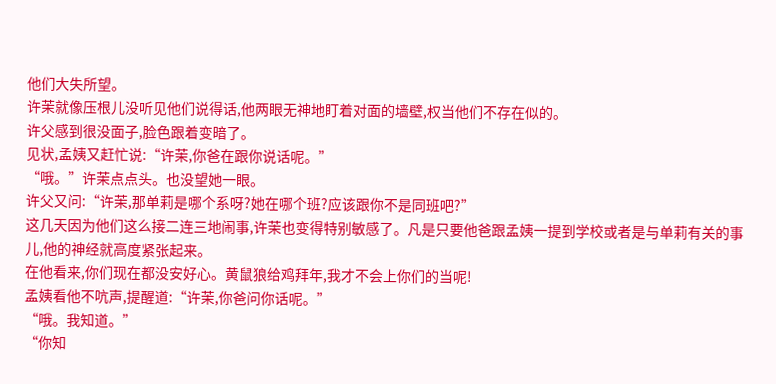他们大失所望。
许茉就像压根儿没听见他们说得话,他两眼无神地盯着对面的墙壁,权当他们不存在似的。
许父感到很没面子,脸色跟着变暗了。
见状,孟姨又赶忙说:“许茉,你爸在跟你说话呢。”
“哦。”许茉点点头。也没望她一眼。
许父又问:“许茉,那单莉是哪个系呀?她在哪个班?应该跟你不是同班吧?”
这几天因为他们这么接二连三地闹事,许茉也变得特别敏感了。凡是只要他爸跟孟姨一提到学校或者是与单莉有关的事儿,他的神经就高度紧张起来。
在他看来,你们现在都没安好心。黄鼠狼给鸡拜年,我才不会上你们的当呢!
孟姨看他不吭声,提醒道:“许茉,你爸问你话呢。”
“哦。我知道。”
“你知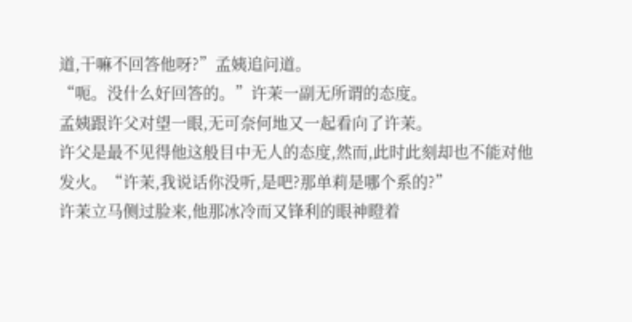道,干嘛不回答他呀?”孟姨追问道。
“呃。没什么好回答的。”许茉一副无所谓的态度。
孟姨跟许父对望一眼,无可奈何地又一起看向了许茉。
许父是最不见得他这般目中无人的态度,然而,此时此刻却也不能对他发火。“许茉,我说话你没听,是吧?那单莉是哪个系的?”
许茉立马侧过脸来,他那冰冷而又锋利的眼神瞪着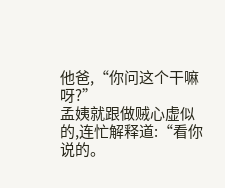他爸,“你问这个干嘛呀?”
孟姨就跟做贼心虚似的,连忙解释道:“看你说的。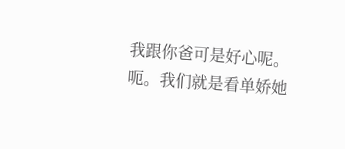我跟你爸可是好心呢。呃。我们就是看单娇她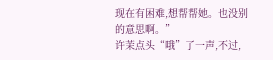现在有困难,想帮帮她。也没别的意思啊。”
许茉点头“哦”了一声,不过,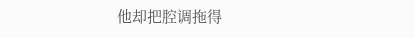他却把腔调拖得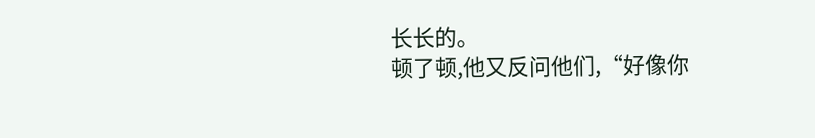长长的。
顿了顿,他又反问他们,“好像你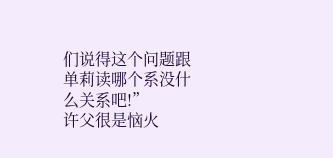们说得这个问题跟单莉读哪个系没什么关系吧!”
许父很是恼火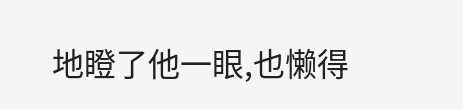地瞪了他一眼,也懒得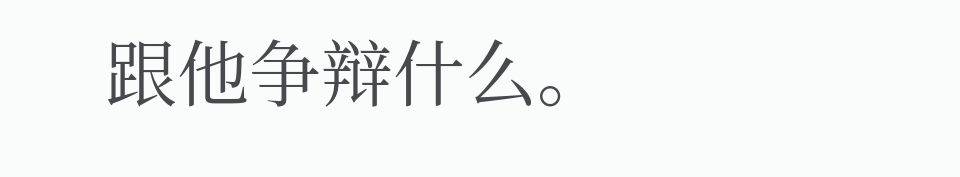跟他争辩什么。